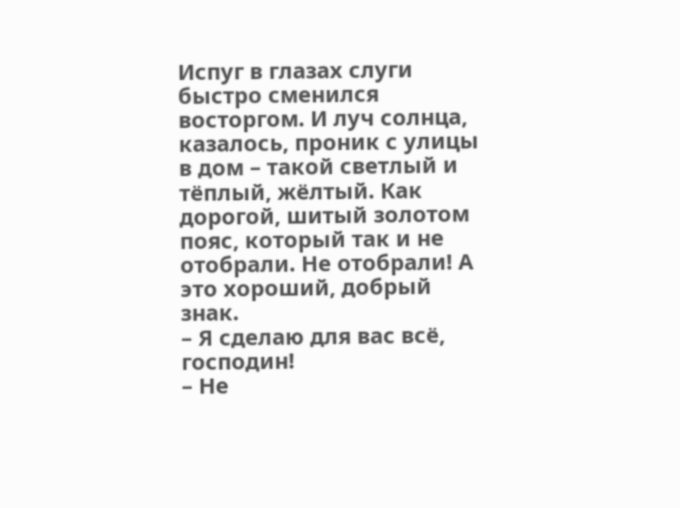Испуг в глазах слуги быстро сменился восторгом. И луч солнца, казалось, проник с улицы в дом – такой светлый и тёплый, жёлтый. Как дорогой, шитый золотом пояс, который так и не отобрали. Не отобрали! А это хороший, добрый знак.
– Я сделаю для вас всё, господин!
– Не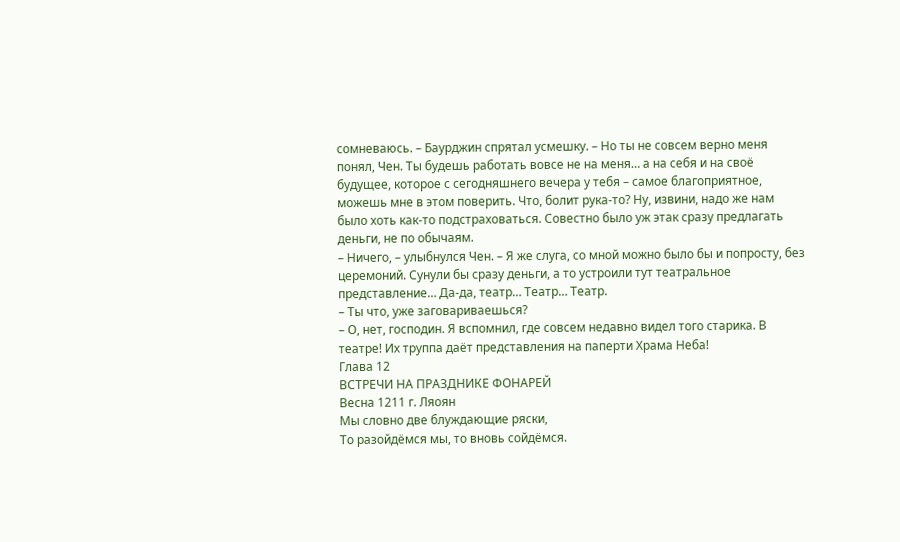сомневаюсь. – Баурджин спрятал усмешку. – Но ты не совсем верно меня понял, Чен. Ты будешь работать вовсе не на меня… а на себя и на своё будущее, которое с сегодняшнего вечера у тебя – самое благоприятное, можешь мне в этом поверить. Что, болит рука-то? Ну, извини, надо же нам было хоть как-то подстраховаться. Совестно было уж этак сразу предлагать деньги, не по обычаям.
– Ничего, – улыбнулся Чен. – Я же слуга, со мной можно было бы и попросту, без церемоний. Сунули бы сразу деньги, а то устроили тут театральное представление… Да-да, театр… Театр… Театр.
– Ты что, уже заговариваешься?
– О, нет, господин. Я вспомнил, где совсем недавно видел того старика. В театре! Их труппа даёт представления на паперти Храма Неба!
Глава 12
ВСТРЕЧИ НА ПРАЗДНИКЕ ФОНАРЕЙ
Весна 1211 г. Ляоян
Мы словно две блуждающие ряски,
То разойдёмся мы, то вновь сойдёмся.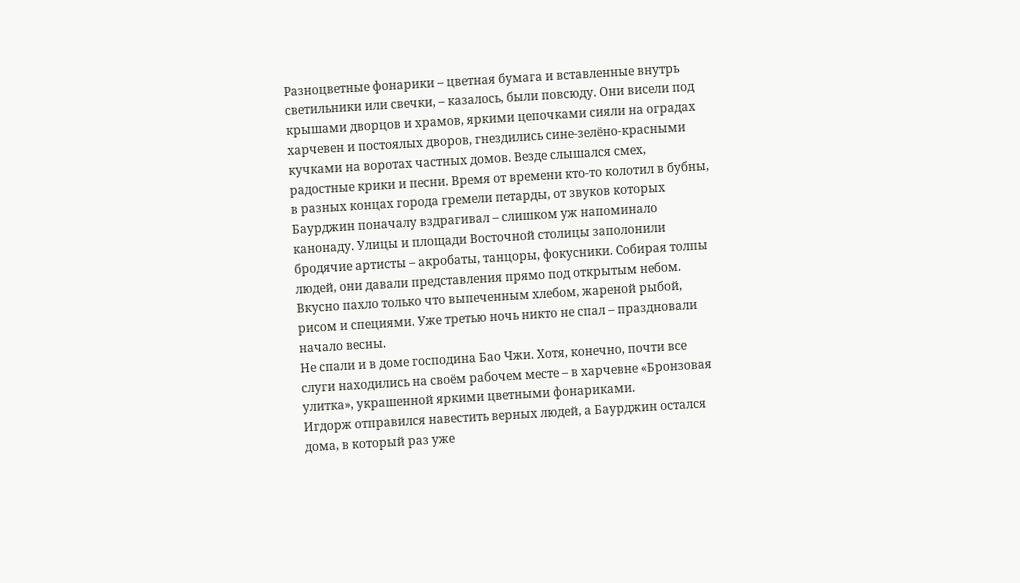Разноцветные фонарики – цветная бумага и вставленные внутрь светильники или свечки, – казалось, были повсюду. Они висели под крышами дворцов и храмов, яркими цепочками сияли на оградах харчевен и постоялых дворов, гнездились сине-зелёно-красными кучками на воротах частных домов. Везде слышался смех, радостные крики и песни. Время от времени кто-то колотил в бубны, в разных концах города гремели петарды, от звуков которых Баурджин поначалу вздрагивал – слишком уж напоминало канонаду. Улицы и площади Восточной столицы заполонили бродячие артисты – акробаты, танцоры, фокусники. Собирая толпы людей, они давали представления прямо под открытым небом. Вкусно пахло только что выпеченным хлебом, жареной рыбой, рисом и специями. Уже третью ночь никто не спал – праздновали начало весны.
Не спали и в доме господина Бао Чжи. Хотя, конечно, почти все слуги находились на своём рабочем месте – в харчевне «Бронзовая улитка», украшенной яркими цветными фонариками.
Игдорж отправился навестить верных людей, а Баурджин остался дома, в который раз уже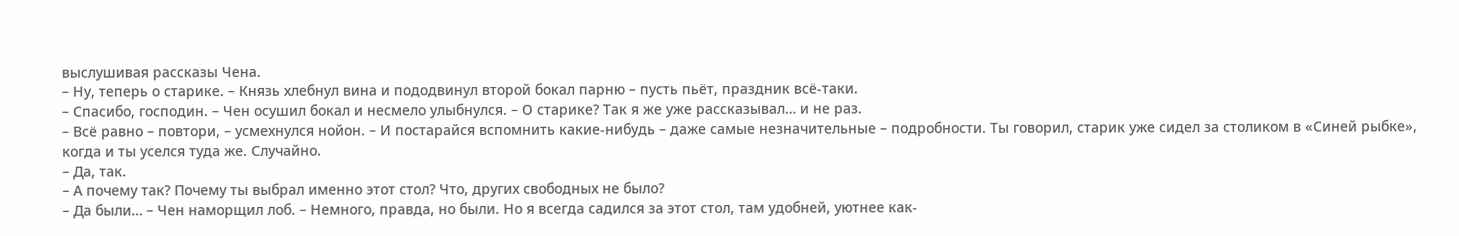выслушивая рассказы Чена.
– Ну, теперь о старике. – Князь хлебнул вина и пододвинул второй бокал парню – пусть пьёт, праздник всё-таки.
– Спасибо, господин. – Чен осушил бокал и несмело улыбнулся. – О старике? Так я же уже рассказывал… и не раз.
– Всё равно – повтори, – усмехнулся нойон. – И постарайся вспомнить какие-нибудь – даже самые незначительные – подробности. Ты говорил, старик уже сидел за столиком в «Синей рыбке», когда и ты уселся туда же. Случайно.
– Да, так.
– А почему так? Почему ты выбрал именно этот стол? Что, других свободных не было?
– Да были… – Чен наморщил лоб. – Немного, правда, но были. Но я всегда садился за этот стол, там удобней, уютнее как-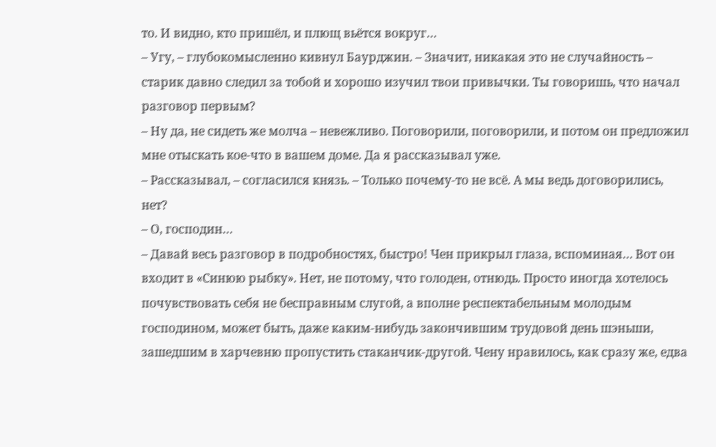то. И видно, кто пришёл, и плющ вьётся вокруг…
– Угу, – глубокомысленно кивнул Баурджин. – Значит, никакая это не случайность – старик давно следил за тобой и хорошо изучил твои привычки. Ты говоришь, что начал разговор первым?
– Ну да, не сидеть же молча – невежливо. Поговорили, поговорили, и потом он предложил мне отыскать кое-что в вашем доме. Да я рассказывал уже.
– Рассказывал, – согласился князь. – Только почему-то не всё. А мы ведь договорились, нет?
– О, господин…
– Давай весь разговор в подробностях, быстро! Чен прикрыл глаза, вспоминая… Вот он входит в «Синюю рыбку». Нет, не потому, что голоден, отнюдь. Просто иногда хотелось почувствовать себя не бесправным слугой, а вполне респектабельным молодым господином, может быть, даже каким-нибудь закончившим трудовой день шэньши, зашедшим в харчевню пропустить стаканчик-другой. Чену нравилось, как сразу же, едва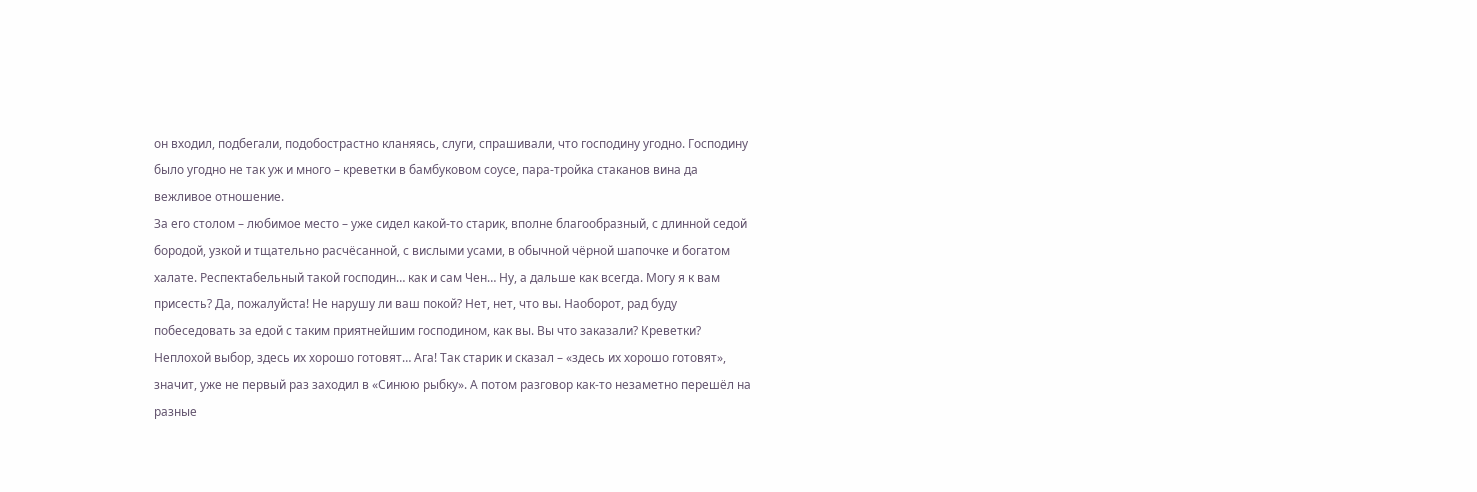он входил, подбегали, подобострастно кланяясь, слуги, спрашивали, что господину угодно. Господину было угодно не так уж и много – креветки в бамбуковом соусе, пара-тройка стаканов вина да вежливое отношение.
За его столом – любимое место – уже сидел какой-то старик, вполне благообразный, с длинной седой бородой, узкой и тщательно расчёсанной, с вислыми усами, в обычной чёрной шапочке и богатом халате. Респектабельный такой господин… как и сам Чен… Ну, а дальше как всегда. Могу я к вам присесть? Да, пожалуйста! Не нарушу ли ваш покой? Нет, нет, что вы. Наоборот, рад буду побеседовать за едой с таким приятнейшим господином, как вы. Вы что заказали? Креветки? Неплохой выбор, здесь их хорошо готовят… Ага! Так старик и сказал – «здесь их хорошо готовят», значит, уже не первый раз заходил в «Синюю рыбку». А потом разговор как-то незаметно перешёл на разные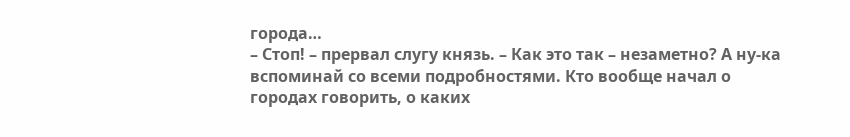города…
– Стоп! – прервал слугу князь. – Как это так – незаметно? А ну-ка вспоминай со всеми подробностями. Кто вообще начал о городах говорить, о каких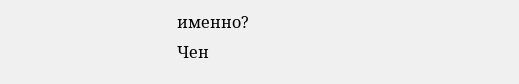именно?
Чен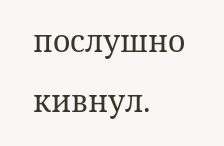послушно кивнул.